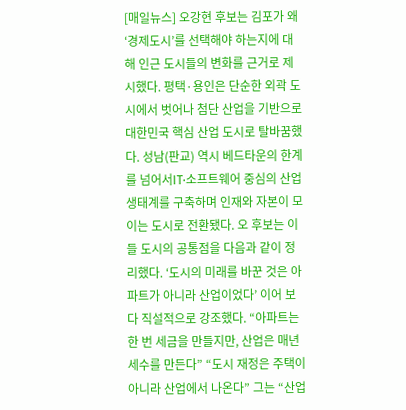[매일뉴스] 오강현 후보는 김포가 왜 ‘경제도시’를 선택해야 하는지에 대해 인근 도시들의 변화를 근거로 제시했다. 평택·용인은 단순한 외곽 도시에서 벗어나 첨단 산업을 기반으로 대한민국 핵심 산업 도시로 탈바꿈했다. 성남(판교) 역시 베드타운의 한계를 넘어서IT·소프트웨어 중심의 산업 생태계를 구축하며 인재와 자본이 모이는 도시로 전환됐다. 오 후보는 이들 도시의 공통점을 다음과 같이 정리했다. ‘도시의 미래를 바꾼 것은 아파트가 아니라 산업이었다’ 이어 보다 직설적으로 강조했다. “아파트는 한 번 세금을 만들지만, 산업은 매년 세수를 만든다” “도시 재정은 주택이 아니라 산업에서 나온다” 그는 “산업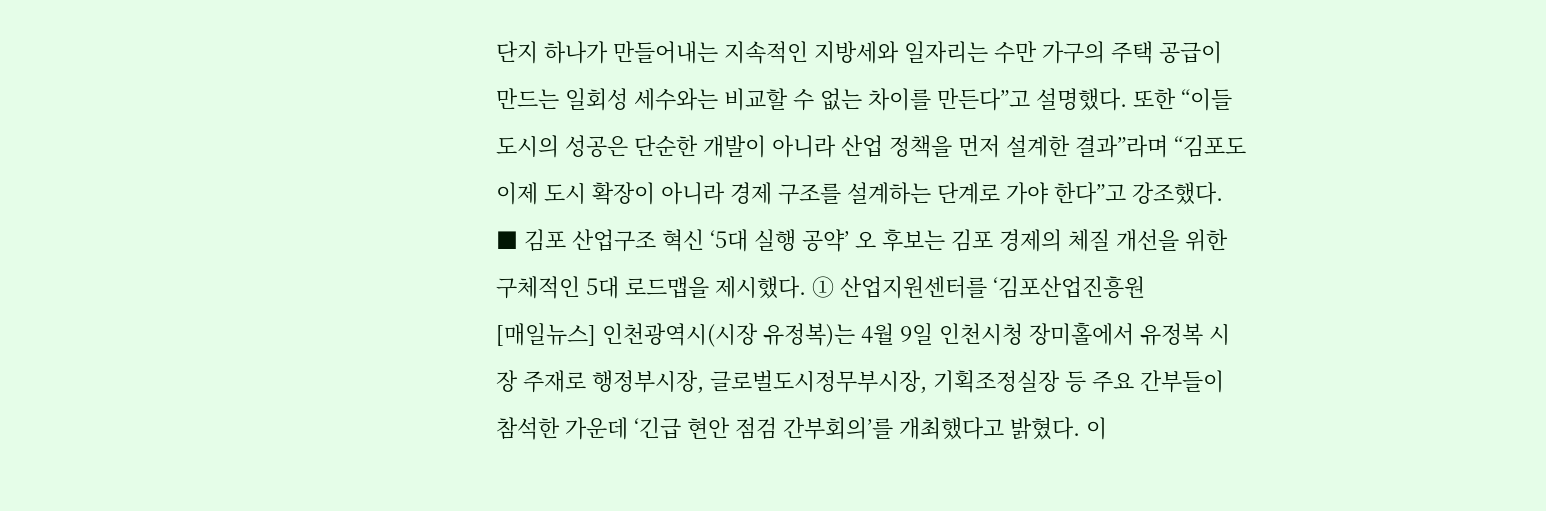단지 하나가 만들어내는 지속적인 지방세와 일자리는 수만 가구의 주택 공급이 만드는 일회성 세수와는 비교할 수 없는 차이를 만든다”고 설명했다. 또한 “이들 도시의 성공은 단순한 개발이 아니라 산업 정책을 먼저 설계한 결과”라며 “김포도 이제 도시 확장이 아니라 경제 구조를 설계하는 단계로 가야 한다”고 강조했다. ■ 김포 산업구조 혁신 ‘5대 실행 공약’ 오 후보는 김포 경제의 체질 개선을 위한 구체적인 5대 로드맵을 제시했다. ① 산업지원센터를 ‘김포산업진흥원
[매일뉴스] 인천광역시(시장 유정복)는 4월 9일 인천시청 장미홀에서 유정복 시장 주재로 행정부시장, 글로벌도시정무부시장, 기획조정실장 등 주요 간부들이 참석한 가운데 ‘긴급 현안 점검 간부회의’를 개최했다고 밝혔다. 이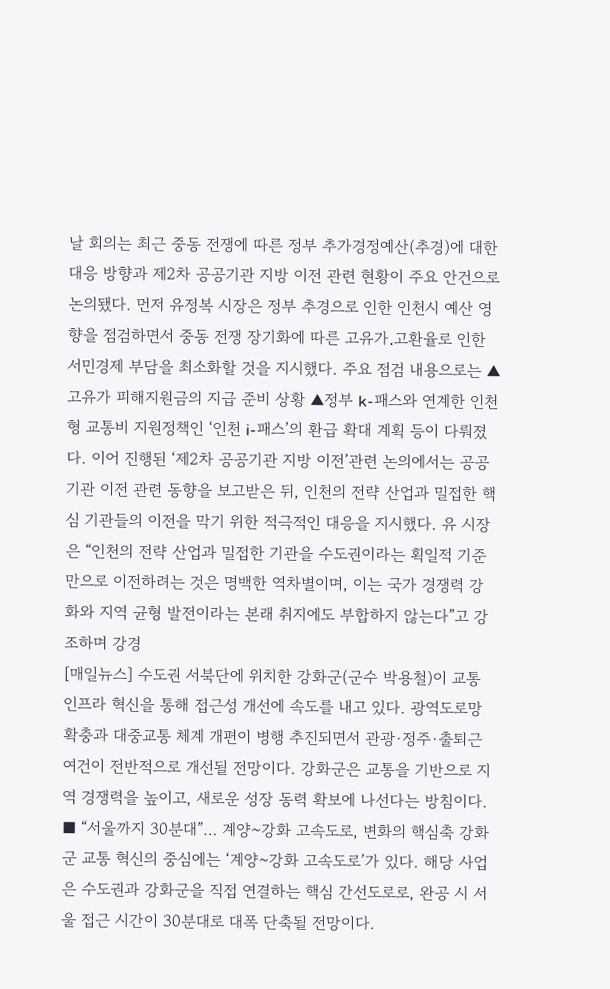날 회의는 최근 중동 전쟁에 따른 정부 추가경정예산(추경)에 대한 대응 방향과 제2차 공공기관 지방 이전 관련 현황이 주요 안건으로 논의됐다. 먼저 유정복 시장은 정부 추경으로 인한 인천시 예산 영향을 점검하면서 중동 전쟁 장기화에 따른 고유가․고환율로 인한 서민경제 부담을 최소화할 것을 지시했다. 주요 점검 내용으로는 ▲고유가 피해지원금의 지급 준비 상황 ▲정부 k-패스와 연계한 인천형 교통비 지원정책인 ‘인천 i-패스’의 환급 확대 계획 등이 다뤄졌다. 이어 진행된 ‘제2차 공공기관 지방 이전’관련 논의에서는 공공기관 이전 관련 동향을 보고받은 뒤, 인천의 전략 산업과 밀접한 핵심 기관들의 이전을 막기 위한 적극적인 대응을 지시했다. 유 시장은 “인천의 전략 산업과 밀접한 기관을 수도권이라는 획일적 기준만으로 이전하려는 것은 명백한 역차별이며, 이는 국가 경쟁력 강화와 지역 균형 발전이라는 본래 취지에도 부합하지 않는다”고 강조하며 강경
[매일뉴스] 수도권 서북단에 위치한 강화군(군수 박용철)이 교통 인프라 혁신을 통해 접근성 개선에 속도를 내고 있다. 광역도로망 확충과 대중교통 체계 개편이 병행 추진되면서 관광·정주·출퇴근 여건이 전반적으로 개선될 전망이다. 강화군은 교통을 기반으로 지역 경쟁력을 높이고, 새로운 성장 동력 확보에 나선다는 방침이다. ■ “서울까지 30분대”… 계양~강화 고속도로, 변화의 핵심축 강화군 교통 혁신의 중심에는 ‘계양~강화 고속도로’가 있다. 해당 사업은 수도권과 강화군을 직접 연결하는 핵심 간선도로로, 완공 시 서울 접근 시간이 30분대로 대폭 단축될 전망이다.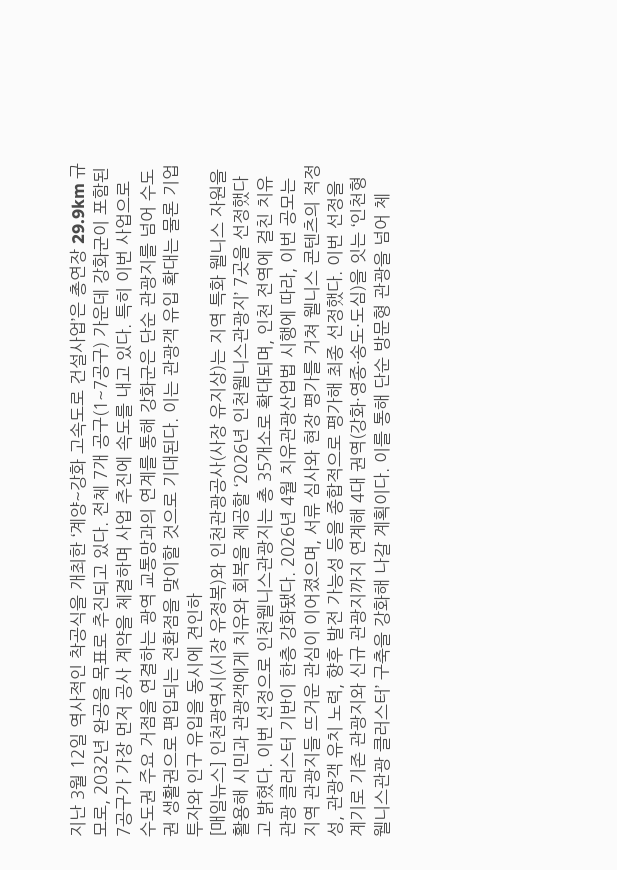지난 3월 12일 역사적인 착공식을 개최한 ‘계양~강화 고속도로 건설사업’은 총연장 29.9km 규모로, 2032년 완공을 목표로 추진되고 있다. 전체 7개 공구(1~7공구) 가운데 강화군이 포함된 7공구가 가장 먼저 공사 계약을 체결하며 사업 추진에 속도를 내고 있다. 특히 이번 사업으로 수도권 주요 거점을 연결하는 광역 교통망과의 연계를 통해 강화군은 단순 관광지를 넘어 수도권 생활권으로 편입되는 전환점을 맞이할 것으로 기대된다. 이는 관광객 유입 확대는 물론 기업 투자와 인구 유입을 동시에 견인하
[매일뉴스] 인천광역시(시장 유정복)와 인천관광공사(사장 유지상)는 지역 특화 웰니스 자원을 활용해 시민과 관광객에게 치유와 회복을 제공할 ‘2026년 인천웰니스관광지’ 7곳을 선정했다고 밝혔다. 이번 선정으로 인천웰니스관광지는 총 35개소로 확대되며, 인천 전역에 걸친 치유관광 클러스터 기반이 한층 강화됐다. 2026년 4월 치유관광산업법 시행에 따라, 이번 공모는 지역 관광지들 뜨거운 관심이 이어졌으며, 서류 심사와 현장 평가를 거쳐 웰니스 콘텐츠의 적정성, 관광객 유치 노력, 향후 발전 가능성 등을 종합적으로 평가해 최종 선정했다. 이번 선정을 계기로 기존 관광지와 신규 관광지까지 연계해 4대 권역(강화·영종·송도·도심)을 잇는 ‘인천형 웰니스관광 클러스터’ 구축을 강화해 나갈 계획이다. 이를 통해 단순 방문형 관광을 넘어 체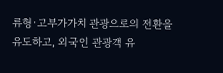류형·고부가가치 관광으로의 전환을 유도하고, 외국인 관광객 유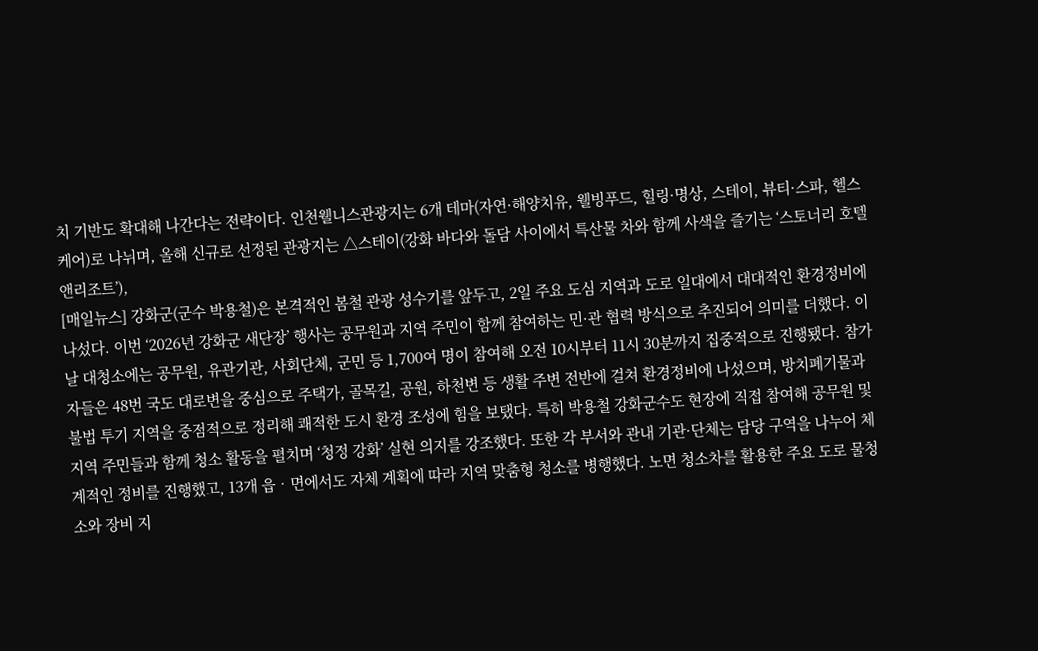치 기반도 확대해 나간다는 전략이다. 인천웰니스관광지는 6개 테마(자연·해양치유, 웰빙푸드, 힐링·명상, 스테이, 뷰티·스파, 헬스케어)로 나뉘며, 올해 신규로 선정된 관광지는 △스테이(강화 바다와 돌담 사이에서 특산물 차와 함께 사색을 즐기는 ‘스토너리 호텔앤리조트’),
[매일뉴스] 강화군(군수 박용철)은 본격적인 봄철 관광 성수기를 앞두고, 2일 주요 도심 지역과 도로 일대에서 대대적인 환경정비에 나섰다. 이번 ‘2026년 강화군 새단장’ 행사는 공무원과 지역 주민이 함께 참여하는 민·관 협력 방식으로 추진되어 의미를 더했다. 이날 대청소에는 공무원, 유관기관, 사회단체, 군민 등 1,700여 명이 참여해 오전 10시부터 11시 30분까지 집중적으로 진행됐다. 참가자들은 48번 국도 대로변을 중심으로 주택가, 골목길, 공원, 하천변 등 생활 주변 전반에 걸쳐 환경정비에 나섰으며, 방치폐기물과 불법 투기 지역을 중점적으로 정리해 쾌적한 도시 환경 조성에 힘을 보탰다. 특히 박용철 강화군수도 현장에 직접 참여해 공무원 및 지역 주민들과 함께 청소 활동을 펼치며 ‘청정 강화’ 실현 의지를 강조했다. 또한 각 부서와 관내 기관·단체는 담당 구역을 나누어 체계적인 정비를 진행했고, 13개 읍‧면에서도 자체 계획에 따라 지역 맞춤형 청소를 병행했다. 노면 청소차를 활용한 주요 도로 물청소와 장비 지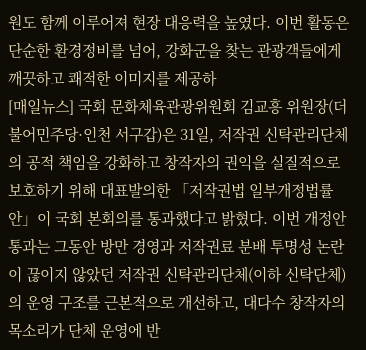원도 함께 이루어져 현장 대응력을 높였다. 이번 활동은 단순한 환경정비를 넘어, 강화군을 찾는 관광객들에게 깨끗하고 쾌적한 이미지를 제공하
[매일뉴스] 국회 문화체육관광위원회 김교흥 위원장(더불어민주당·인천 서구갑)은 31일, 저작권 신탁관리단체의 공적 책임을 강화하고 창작자의 권익을 실질적으로 보호하기 위해 대표발의한 「저작권법 일부개정법률안」이 국회 본회의를 통과했다고 밝혔다. 이번 개정안 통과는 그동안 방만 경영과 저작권료 분배 투명성 논란이 끊이지 않았던 저작권 신탁관리단체(이하 신탁단체)의 운영 구조를 근본적으로 개선하고, 대다수 창작자의 목소리가 단체 운영에 반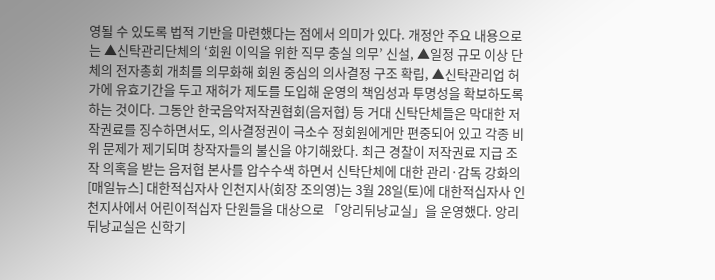영될 수 있도록 법적 기반을 마련했다는 점에서 의미가 있다. 개정안 주요 내용으로는 ▲신탁관리단체의 ‘회원 이익을 위한 직무 충실 의무’ 신설, ▲일정 규모 이상 단체의 전자총회 개최를 의무화해 회원 중심의 의사결정 구조 확립, ▲신탁관리업 허가에 유효기간을 두고 재허가 제도를 도입해 운영의 책임성과 투명성을 확보하도록 하는 것이다. 그동안 한국음악저작권협회(음저협) 등 거대 신탁단체들은 막대한 저작권료를 징수하면서도, 의사결정권이 극소수 정회원에게만 편중되어 있고 각종 비위 문제가 제기되며 창작자들의 불신을 야기해왔다. 최근 경찰이 저작권료 지급 조작 의혹을 받는 음저협 본사를 압수수색 하면서 신탁단체에 대한 관리·감독 강화의
[매일뉴스] 대한적십자사 인천지사(회장 조의영)는 3월 28일(토)에 대한적십자사 인천지사에서 어린이적십자 단원들을 대상으로 「앙리뒤낭교실」을 운영했다. 앙리뒤낭교실은 신학기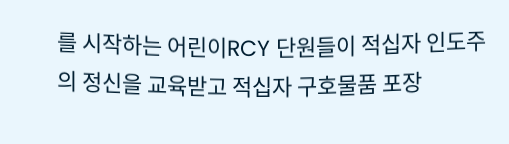를 시작하는 어린이RCY 단원들이 적십자 인도주의 정신을 교육받고 적십자 구호물품 포장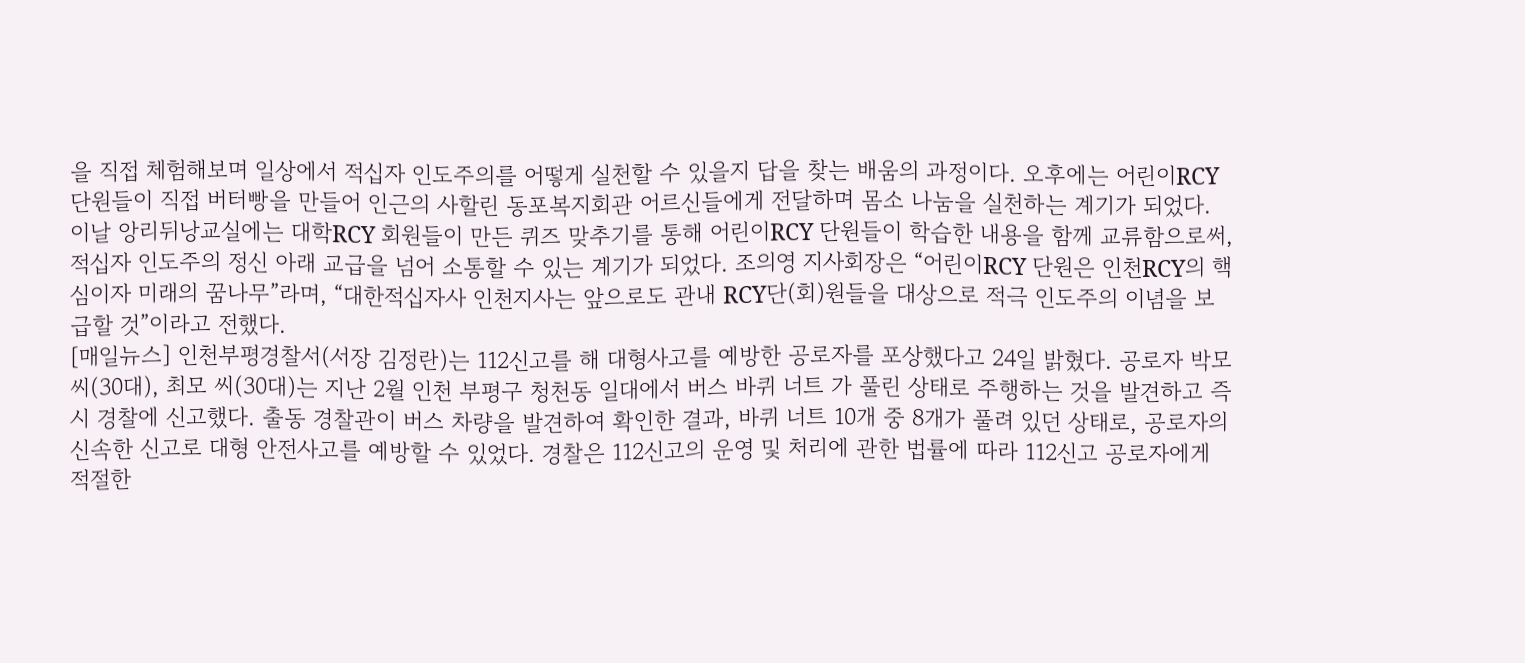을 직접 체험해보며 일상에서 적십자 인도주의를 어떻게 실천할 수 있을지 답을 찾는 배움의 과정이다. 오후에는 어린이RCY단원들이 직접 버터빵을 만들어 인근의 사할린 동포복지회관 어르신들에게 전달하며 몸소 나눔을 실천하는 계기가 되었다. 이날 앙리뒤낭교실에는 대학RCY 회원들이 만든 퀴즈 맞추기를 통해 어린이RCY 단원들이 학습한 내용을 함께 교류함으로써, 적십자 인도주의 정신 아래 교급을 넘어 소통할 수 있는 계기가 되었다. 조의영 지사회장은 “어린이RCY 단원은 인천RCY의 핵심이자 미래의 꿈나무”라며, “대한적십자사 인천지사는 앞으로도 관내 RCY단(회)원들을 대상으로 적극 인도주의 이념을 보급할 것”이라고 전했다.
[매일뉴스] 인천부평경찰서(서장 김정란)는 112신고를 해 대형사고를 예방한 공로자를 포상했다고 24일 밝혔다. 공로자 박모 씨(30대), 최모 씨(30대)는 지난 2월 인천 부평구 청천동 일대에서 버스 바퀴 너트 가 풀린 상태로 주행하는 것을 발견하고 즉시 경찰에 신고했다. 출동 경찰관이 버스 차량을 발견하여 확인한 결과, 바퀴 너트 10개 중 8개가 풀려 있던 상태로, 공로자의 신속한 신고로 대형 안전사고를 예방할 수 있었다. 경찰은 112신고의 운영 및 처리에 관한 법률에 따라 112신고 공로자에게 적절한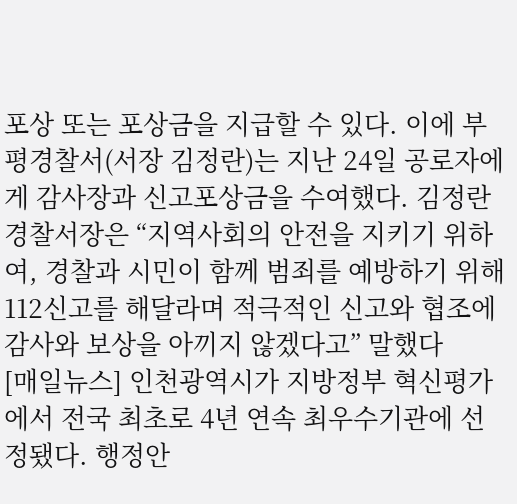포상 또는 포상금을 지급할 수 있다. 이에 부평경찰서(서장 김정란)는 지난 24일 공로자에게 감사장과 신고포상금을 수여했다. 김정란 경찰서장은 “지역사회의 안전을 지키기 위하여, 경찰과 시민이 함께 범죄를 예방하기 위해 112신고를 해달라며 적극적인 신고와 협조에 감사와 보상을 아끼지 않겠다고” 말했다
[매일뉴스] 인천광역시가 지방정부 혁신평가에서 전국 최초로 4년 연속 최우수기관에 선정됐다. 행정안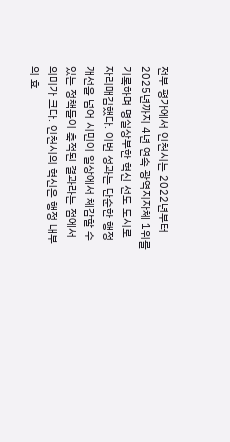전부 평가에서 인천시는 2022년부터 2025년까지 4년 연속 광역지자체 1위를 기록하며 명실상부한 혁신 선도 도시로 자리매김했다. 이번 성과는 단순한 행정 개선을 넘어 시민이 일상에서 체감할 수 있는 정책들이 축적된 결과라는 점에서 의미가 크다. 인천시의 혁신은 행정 내부의 효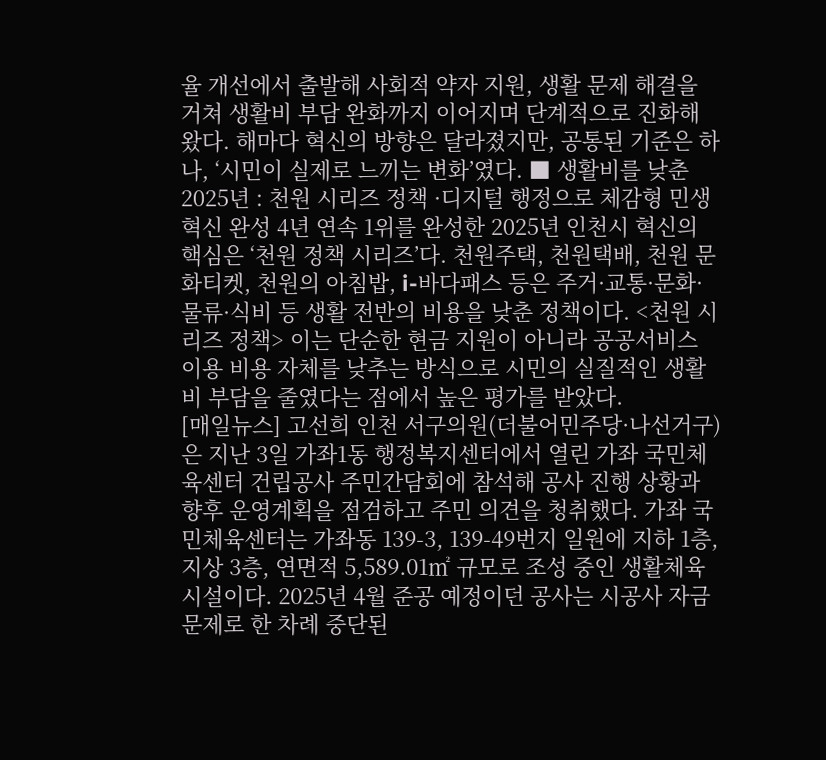율 개선에서 출발해 사회적 약자 지원, 생활 문제 해결을 거쳐 생활비 부담 완화까지 이어지며 단계적으로 진화해 왔다. 해마다 혁신의 방향은 달라졌지만, 공통된 기준은 하나, ‘시민이 실제로 느끼는 변화’였다. ■ 생활비를 낮춘 2025년 : 천원 시리즈 정책 ·디지털 행정으로 체감형 민생 혁신 완성 4년 연속 1위를 완성한 2025년 인천시 혁신의 핵심은 ‘천원 정책 시리즈’다. 천원주택, 천원택배, 천원 문화티켓, 천원의 아침밥, i-바다패스 등은 주거·교통·문화·물류·식비 등 생활 전반의 비용을 낮춘 정책이다. <천원 시리즈 정책> 이는 단순한 현금 지원이 아니라 공공서비스 이용 비용 자체를 낮추는 방식으로 시민의 실질적인 생활비 부담을 줄였다는 점에서 높은 평가를 받았다.
[매일뉴스] 고선희 인천 서구의원(더불어민주당·나선거구)은 지난 3일 가좌1동 행정복지센터에서 열린 가좌 국민체육센터 건립공사 주민간담회에 참석해 공사 진행 상황과 향후 운영계획을 점검하고 주민 의견을 청취했다. 가좌 국민체육센터는 가좌동 139-3, 139-49번지 일원에 지하 1층, 지상 3층, 연면적 5,589.01㎡ 규모로 조성 중인 생활체육시설이다. 2025년 4월 준공 예정이던 공사는 시공사 자금 문제로 한 차례 중단된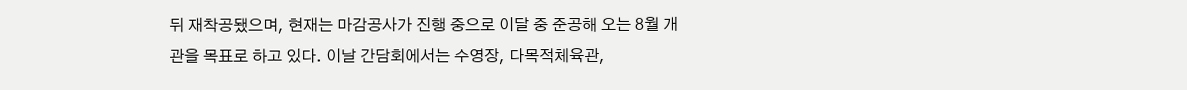뒤 재착공됐으며, 현재는 마감공사가 진행 중으로 이달 중 준공해 오는 8월 개관을 목표로 하고 있다. 이날 간담회에서는 수영장, 다목적체육관,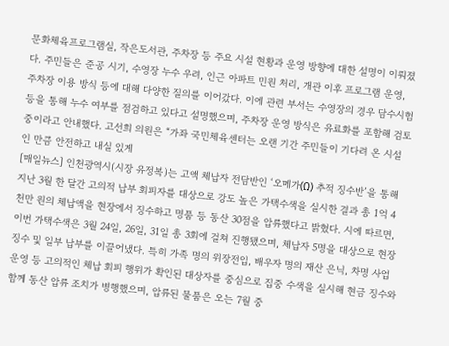문화체육프로그램실, 작은도서관, 주차장 등 주요 시설 현황과 운영 방향에 대한 설명이 이뤄졌다. 주민들은 준공 시기, 수영장 누수 우려, 인근 아파트 민원 처리, 개관 이후 프로그램 운영, 주차장 이용 방식 등에 대해 다양한 질의를 이어갔다. 이에 관련 부서는 수영장의 경우 담수시험 등을 통해 누수 여부를 점검하고 있다고 설명했으며, 주차장 운영 방식은 유료화를 포함해 검토 중이라고 안내했다. 고선희 의원은 “가좌 국민체육센터는 오랜 기간 주민들이 기다려 온 시설인 만큼 안전하고 내실 있게
[매일뉴스] 인천광역시(시장 유정복)는 고액 체납자 전담반인 ‘오메가(Ω) 추적 징수반’을 통해 지난 3월 한 달간 고의적 납부 회피자를 대상으로 강도 높은 가택수색을 실시한 결과 총 1억 4천만 원의 체납액을 현장에서 징수하고 명품 등 동산 30점을 압류했다고 밝혔다. 시에 따르면, 이번 가택수색은 3월 24일, 26일, 31일 총 3회에 걸쳐 진행됐으며, 체납자 5명을 대상으로 현장 징수 및 일부 납부를 이끌어냈다. 특히 가족 명의 위장전입, 배우자 명의 재산 은닉, 차명 사업 운영 등 고의적인 체납 회피 행위가 확인된 대상자를 중심으로 집중 수색을 실시해 현금 징수와 함께 동산 압류 조치가 병행했으며, 압류된 물품은 오는 7월 중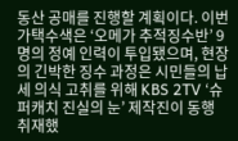동산 공매를 진행할 계획이다. 이번 가택수색은 ‘오메가 추적징수반’ 9명의 정예 인력이 투입됐으며, 현장의 긴박한 징수 과정은 시민들의 납세 의식 고취를 위해 KBS 2TV ‘슈퍼캐치 진실의 눈’ 제작진이 동행 취재했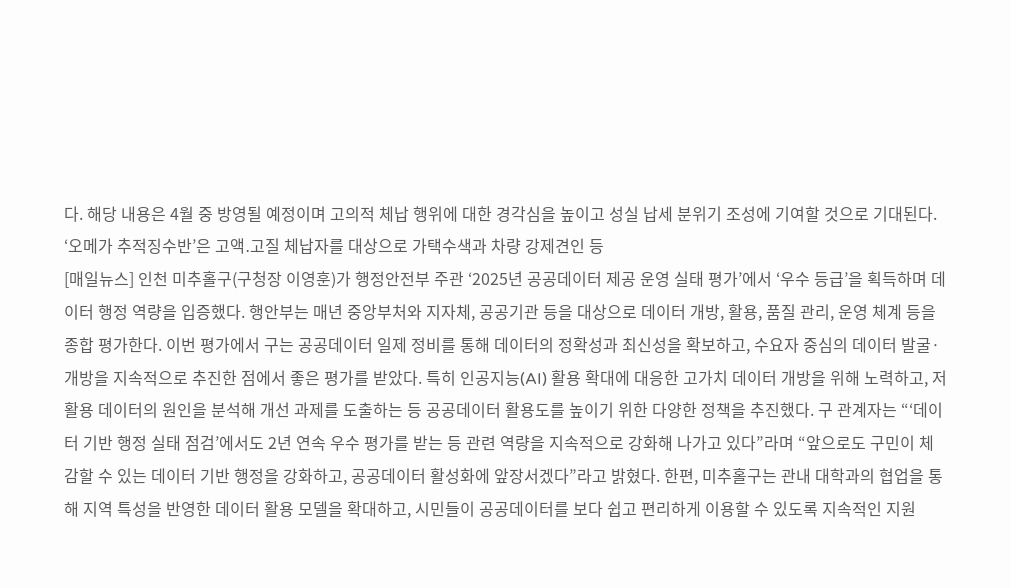다. 해당 내용은 4월 중 방영될 예정이며 고의적 체납 행위에 대한 경각심을 높이고 성실 납세 분위기 조성에 기여할 것으로 기대된다. ‘오메가 추적징수반’은 고액․고질 체납자를 대상으로 가택수색과 차량 강제견인 등
[매일뉴스] 인천 미추홀구(구청장 이영훈)가 행정안전부 주관 ‘2025년 공공데이터 제공 운영 실태 평가’에서 ‘우수 등급’을 획득하며 데이터 행정 역량을 입증했다. 행안부는 매년 중앙부처와 지자체, 공공기관 등을 대상으로 데이터 개방, 활용, 품질 관리, 운영 체계 등을 종합 평가한다. 이번 평가에서 구는 공공데이터 일제 정비를 통해 데이터의 정확성과 최신성을 확보하고, 수요자 중심의 데이터 발굴·개방을 지속적으로 추진한 점에서 좋은 평가를 받았다. 특히 인공지능(AI) 활용 확대에 대응한 고가치 데이터 개방을 위해 노력하고, 저활용 데이터의 원인을 분석해 개선 과제를 도출하는 등 공공데이터 활용도를 높이기 위한 다양한 정책을 추진했다. 구 관계자는 “‘데이터 기반 행정 실태 점검’에서도 2년 연속 우수 평가를 받는 등 관련 역량을 지속적으로 강화해 나가고 있다”라며 “앞으로도 구민이 체감할 수 있는 데이터 기반 행정을 강화하고, 공공데이터 활성화에 앞장서겠다”라고 밝혔다. 한편, 미추홀구는 관내 대학과의 협업을 통해 지역 특성을 반영한 데이터 활용 모델을 확대하고, 시민들이 공공데이터를 보다 쉽고 편리하게 이용할 수 있도록 지속적인 지원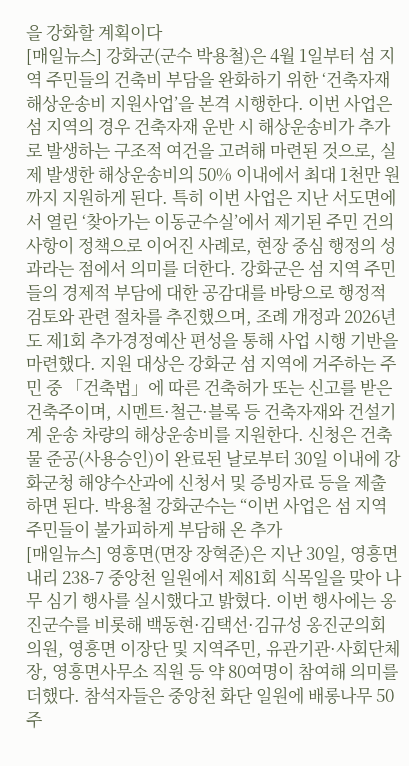을 강화할 계획이다
[매일뉴스] 강화군(군수 박용철)은 4월 1일부터 섬 지역 주민들의 건축비 부담을 완화하기 위한 ‘건축자재 해상운송비 지원사업’을 본격 시행한다. 이번 사업은 섬 지역의 경우 건축자재 운반 시 해상운송비가 추가로 발생하는 구조적 여건을 고려해 마련된 것으로, 실제 발생한 해상운송비의 50% 이내에서 최대 1천만 원까지 지원하게 된다. 특히 이번 사업은 지난 서도면에서 열린 ‘찾아가는 이동군수실’에서 제기된 주민 건의사항이 정책으로 이어진 사례로, 현장 중심 행정의 성과라는 점에서 의미를 더한다. 강화군은 섬 지역 주민들의 경제적 부담에 대한 공감대를 바탕으로 행정적 검토와 관련 절차를 추진했으며, 조례 개정과 2026년도 제1회 추가경정예산 편성을 통해 사업 시행 기반을 마련했다. 지원 대상은 강화군 섬 지역에 거주하는 주민 중 「건축법」에 따른 건축허가 또는 신고를 받은 건축주이며, 시멘트·철근·블록 등 건축자재와 건설기계 운송 차량의 해상운송비를 지원한다. 신청은 건축물 준공(사용승인)이 완료된 날로부터 30일 이내에 강화군청 해양수산과에 신청서 및 증빙자료 등을 제출하면 된다. 박용철 강화군수는 “이번 사업은 섬 지역 주민들이 불가피하게 부담해 온 추가
[매일뉴스] 영흥면(면장 장혁준)은 지난 30일, 영흥면 내리 238-7 중앙천 일원에서 제81회 식목일을 맞아 나무 심기 행사를 실시했다고 밝혔다. 이번 행사에는 옹진군수를 비롯해 백동현·김택선·김규성 옹진군의회 의원, 영흥면 이장단 및 지역주민, 유관기관·사회단체장, 영흥면사무소 직원 등 약 80여명이 참여해 의미를 더했다. 참석자들은 중앙천 화단 일원에 배롱나무 50주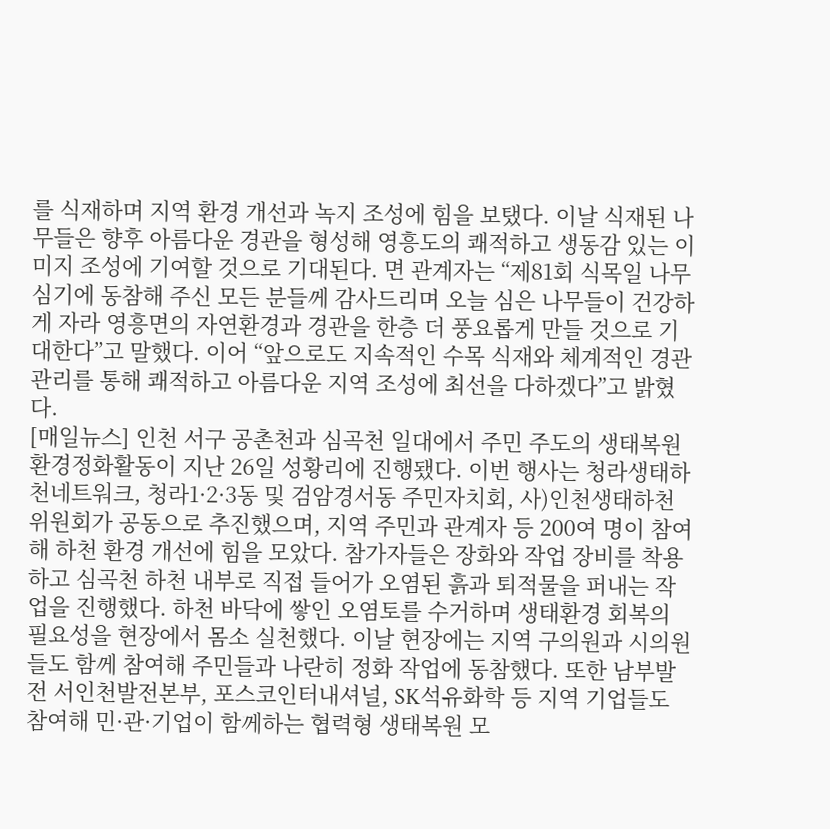를 식재하며 지역 환경 개선과 녹지 조성에 힘을 보탰다. 이날 식재된 나무들은 향후 아름다운 경관을 형성해 영흥도의 쾌적하고 생동감 있는 이미지 조성에 기여할 것으로 기대된다. 면 관계자는 “제81회 식목일 나무심기에 동참해 주신 모든 분들께 감사드리며 오늘 심은 나무들이 건강하게 자라 영흥면의 자연환경과 경관을 한층 더 풍요롭게 만들 것으로 기대한다”고 말했다. 이어 “앞으로도 지속적인 수목 식재와 체계적인 경관 관리를 통해 쾌적하고 아름다운 지역 조성에 최선을 다하겠다”고 밝혔다.
[매일뉴스] 인천 서구 공촌천과 심곡천 일대에서 주민 주도의 생태복원 환경정화활동이 지난 26일 성황리에 진행됐다. 이번 행사는 청라생태하천네트워크, 청라1·2·3동 및 검암경서동 주민자치회, 사)인천생태하천위원회가 공동으로 추진했으며, 지역 주민과 관계자 등 200여 명이 참여해 하천 환경 개선에 힘을 모았다. 참가자들은 장화와 작업 장비를 착용하고 심곡천 하천 내부로 직접 들어가 오염된 흙과 퇴적물을 퍼내는 작업을 진행했다. 하천 바닥에 쌓인 오염토를 수거하며 생태환경 회복의 필요성을 현장에서 몸소 실천했다. 이날 현장에는 지역 구의원과 시의원들도 함께 참여해 주민들과 나란히 정화 작업에 동참했다. 또한 남부발전 서인천발전본부, 포스코인터내셔널, SK석유화학 등 지역 기업들도 참여해 민·관·기업이 함께하는 협력형 생태복원 모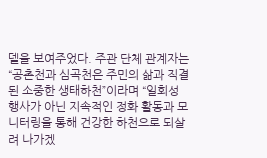델을 보여주었다. 주관 단체 관계자는 “공촌천과 심곡천은 주민의 삶과 직결된 소중한 생태하천”이라며 “일회성 행사가 아닌 지속적인 정화 활동과 모니터링을 통해 건강한 하천으로 되살려 나가겠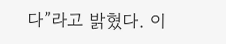다”라고 밝혔다. 이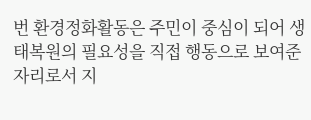번 환경정화활동은 주민이 중심이 되어 생태복원의 필요성을 직접 행동으로 보여준 자리로서 지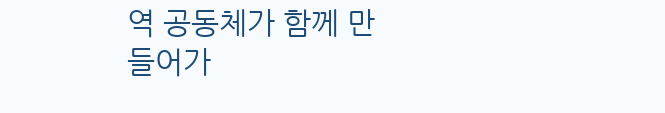역 공동체가 함께 만들어가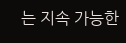는 지속 가능한